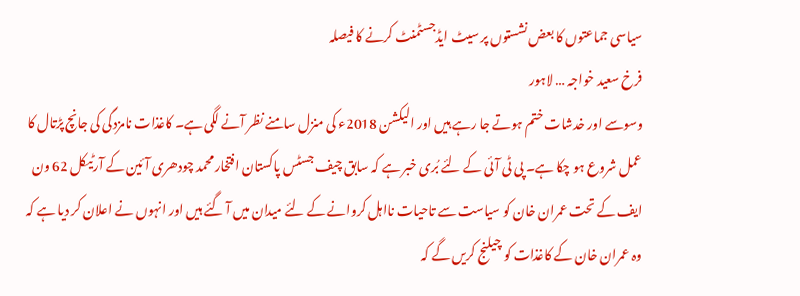سیاسی جماعتوں کا بعض نشستوں پر سیٹ ایڈجسٹمنٹ کرنے کا فیصلہ
فرخ سعید خواجہ … لاہور
وسوسے اور خدشات ختم ہوتے جا رہے ہیں اور الیکشن 2018ء کی منزل سامنے نظر آنے لگی ہے۔ کاغذات نامزدگی کی جانچ پڑتال کا عمل شروع ہو چکا ہے۔ پی ٹی آئی کے لئے بُری خبر ہے کہ سابق چیف جسٹس پاکستان افتخار محمد چودھری آئین کے آرٹیکل 62 ون ایف کے تحت عمران خان کو سیاست سے تاحیات نااہل کروانے کے لئے میدان میں آ گئے ہیں اور انہوں نے اعلان کر دیا ہے کہ وہ عمران خان کے کاغذات کو چیلنج کریں گے کہ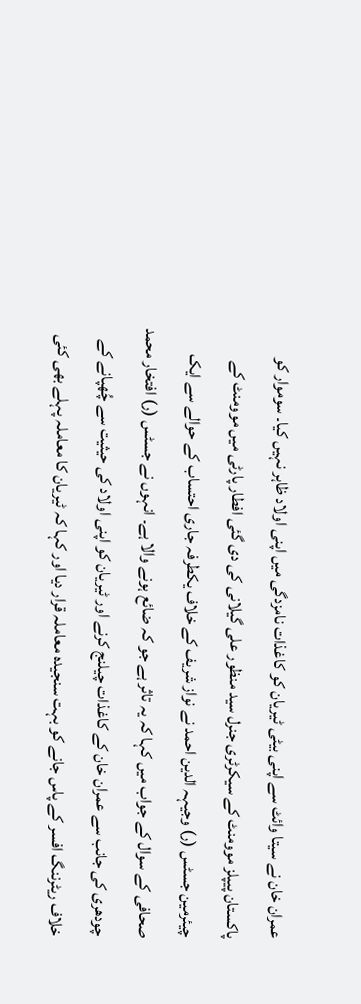عمران خان نے سیتا وائٹ سے اپنی بیٹی ٹیریان کو کاغذات نامزدگی میں اپنی اولاد ظاہر نہیں کیا۔ سوموار کو پاکستان پیپلز موومنٹ کے سیکرٹری جنرل سید منظور علی گیلانی کی دی گئی افطار پارٹی میں موومنٹ کے چیئرمین جسٹس (ر) وجیہہ الدین احمد نے نواز شریف کے خلاف یکطرفہ جاری احتساب کے حوالے سے ایک صحافی کے سوال کے جواب میں کہا کہ یہ تاثر ہے جو کہ ضائع ہونے والا ہے۔ انہوں نے جسٹس (ر) افتخار محمد چودھری کی جانب سے عمران خان کے کاغذات چیلنج کرنے اور ٹیریان کو اپنی اولاد کی حیثیت سے چُھپانے کے خلاف ریٹرننگ افسر کے پاس جانے کو بہت سنجیدہ معاملہ قرار دیا اور کہا کہ ٹیریان کا معاملہ پہلے بھی کئی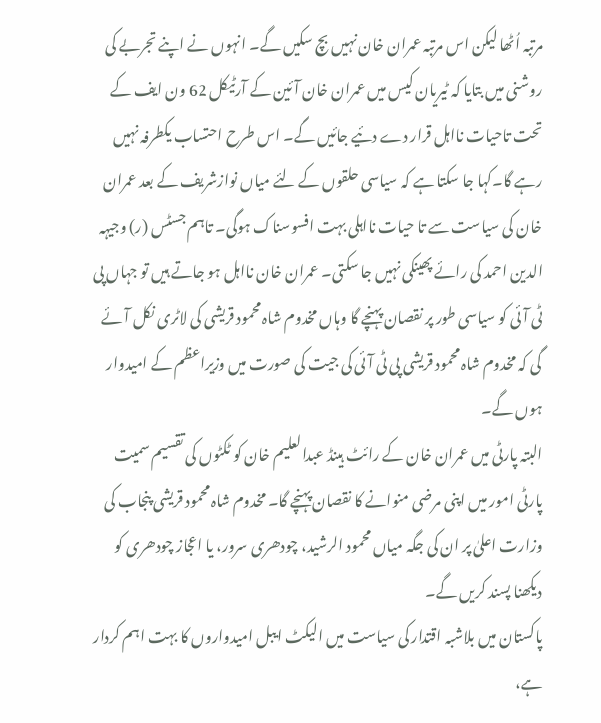مرتبہ اُٹھا لیکن اس مرتبہ عمران خان نہیں بچ سکیں گے۔ انہوں نے اپنے تجربے کی روشنی میں بتایا کہ ٹیریان کیس میں عمران خان آئین کے آرٹیکل 62 ون ایف کے تحت تاحیات نااہل قرار دے دئیے جائیں گے۔ اس طرح احتساب یکطرفہ نہیں رہے گا۔کہا جا سکتا ہے کہ سیاسی حلقوں کے لئے میاں نوازشریف کے بعد عمران خان کی سیاست سے تا حیات نااہلی بہت افسوسناک ہوگی۔ تاہم جسٹس (ر) وجیہہ الدین احمد کی رائے پھینکی نہیں جا سکتی۔ عمران خان نااہل ہو جاتے ہیں تو جہاں پی ٹی آئی کو سیاسی طور پر نقصان پہنچے گا وہاں مخدوم شاہ محمود قریشی کی لاٹری نکل آئے گی کہ مخدوم شاہ محمود قریشی پی ٹی آئی کی جیت کی صورت میں وزیراعظم کے امیدوار ہوں گے۔
البتہ پارٹی میں عمران خان کے رائٹ ہینڈ عبدالعلیم خان کو ٹکٹوں کی تقسیم سمیت پارٹی امور میں اپنی مرضی منوانے کا نقصان پہنچے گا۔ مخدوم شاہ محمود قریشی پنجاب کی وزارت اعلیٰ پر ان کی جگہ میاں محمود الرشید، چودھری سرور، یا اعجاز چودھری کو دیکھنا پسند کریں گے۔
پاکستان میں بلاشبہ اقتدار کی سیاست میں الیکٹ ایبل امیدواروں کا بہت اہم کردار ہے،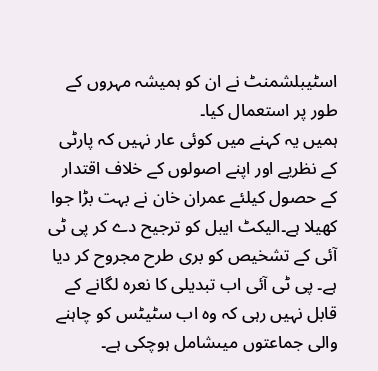اسٹیبلشمنٹ نے ان کو ہمیشہ مہروں کے طور پر استعمال کیا۔
ہمیں یہ کہنے میں کوئی عار نہیں کہ پارٹی کے نظریے اور اپنے اصولوں کے خلاف اقتدار کے حصول کیلئے عمران خان نے بہت بڑا جوا کھیلا ہے۔الیکٹ ایبل کو ترجیح دے کر پی ٹی آئی کے تشخیص کو بری طرح مجروح کر دیا ہے۔ پی ٹی آئی اب تبدیلی کا نعرہ لگانے کے قابل نہیں رہی کہ وہ اب سٹیٹس کو چاہنے والی جماعتوں میںشامل ہوچکی ہے۔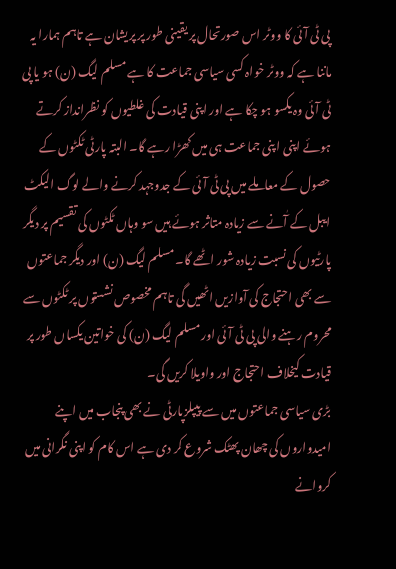پی ٹی آئی کا ووٹر اس صورتحال پر یقینی طور پر پریشان ہے تاہم ہمارا یہ ماننا ہے کہ ووٹر خواہ کسی سیاسی جماعت کا ہے مسلم لیگ (ن) ہو یا پی ٹی آئی وہ یکسو ہو چکا ہے اور اپنی قیادت کی غلطیوں کو نظرانداز کرتے ہوئے اپنی ا پنی جماعت ہی میں کھڑا رہے گا۔ البتہ پارٹی ٹکٹوں کے حصول کے معاملے میں پی ٹی آئی کے جدوجہد کرنے والے لوگ الیکٹ ایبل کے آٰنے سے زیادہ متاثر ہوئے ہیں سو وہاں ٹکٹوں کی تقسیم پر دیگر پارٹیوں کی نسبت زیادہ شور اٹھے گا۔ مسلم لیگ (ن) اور دیگر جماعتوں سے بھی احتجاج کی آوازیں اٹھیں گی تاہم مخصوص نشستوں پر ٹکٹوں سے محروم رہنے والی پی ٹی آئی اور مسلم لیگ (ن) کی خواتین یکساں طور پر قیادت کیخلاف احتجاج اور واویلا کریں گی۔
بڑی سیاسی جماعتوں میں سے پیپلزپارٹی نے بھی پنجاب میں اپنے امیدواروں کی چھان پھٹک شروع کر دی ہے اس کام کو اپنی نگرانی میں کروانے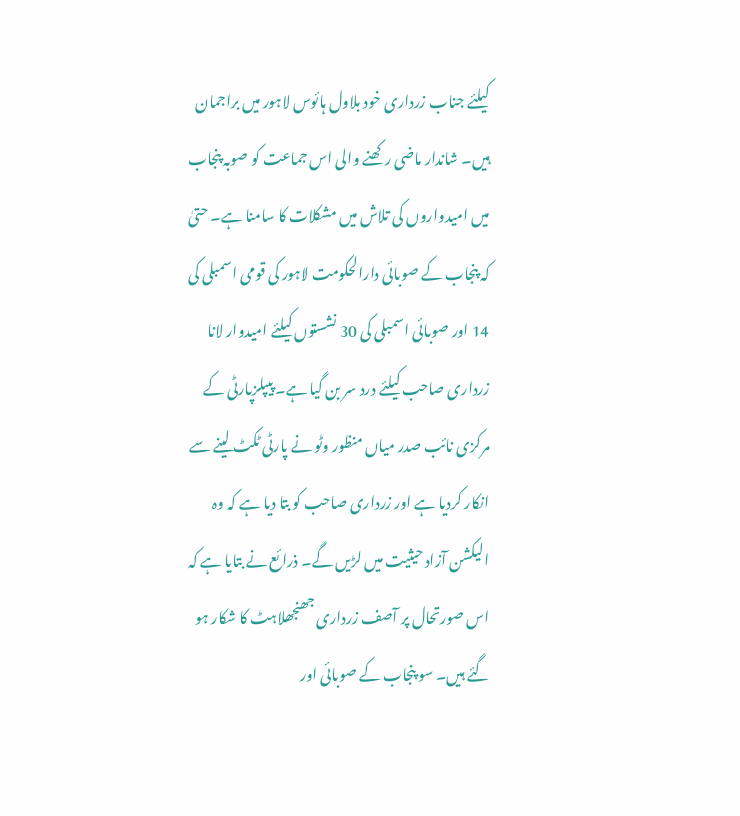کیلئے جناب زرداری خود بلاول ہائوس لاہور میں براجمان ہیں۔ شاندار ماضی رکھنے والی اس جماعت کو صوبہ پنجاب میں امیدواروں کی تلاش میں مشکلات کا سامنا ہے۔ حتیٰ کہ پنجاب کے صوبائی دارالحکومت لاہور کی قومی اسمبلی کی 14 اور صوبائی اسمبلی کی 30 نشستوں کیلئے امیدوار لانا زرداری صاحب کیلئے درد سر بن گیا ہے۔ پیپلزپارٹی کے مرکزی نائب صدر میاں منظور وٹو نے پارٹی ٹکٹ لینے سے انکار کردیا ہے اور زرداری صاحب کو بتا دیا ہے کہ وہ الیکشن آزاد حیثیت میں لڑیں گے۔ ذرائع نے بتایا ہے کہ اس صورتحال پر آصف زرداری جھنجھلاہٹ کا شکار ہو گئے ہیں۔ سو پنجاب کے صوبائی اور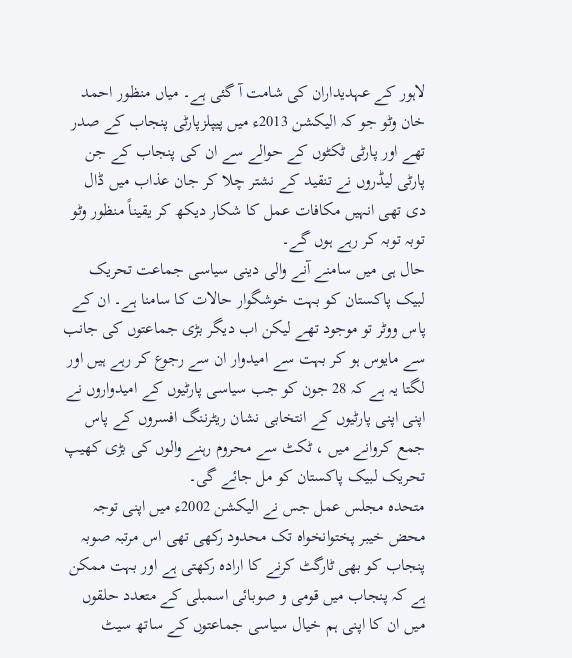لاہور کے عہدیداران کی شامت آ گئی ہے۔ میاں منظور احمد خان وٹو جو کہ الیکشن 2013ء میں پیپلزپارٹی پنجاب کے صدر تھے اور پارٹی ٹکٹوں کے حوالے سے ان کی پنجاب کے جن پارٹی لیڈروں نے تنقید کے نشتر چلا کر جان عذاب میں ڈال دی تھی انہیں مکافات عمل کا شکار دیکھ کر یقیناً منظور وٹو توبہ توبہ کر رہے ہوں گے۔
حال ہی میں سامنے آنے والی دینی سیاسی جماعت تحریک لبیک پاکستان کو بہت خوشگوار حالات کا سامنا ہے۔ ان کے پاس ووٹر تو موجود تھے لیکن اب دیگر بڑی جماعتوں کی جانب سے مایوس ہو کر بہت سے امیدوار ان سے رجوع کر رہے ہیں اور لگتا یہ ہے کہ 28 جون کو جب سیاسی پارٹیوں کے امیدواروں نے اپنی اپنی پارٹیوں کے انتخابی نشان ریٹرننگ افسروں کے پاس جمع کروانے میں ، ٹکٹ سے محروم رہنے والوں کی بڑی کھیپ تحریک لبیک پاکستان کو مل جائے گی۔
متحدہ مجلس عمل جس نے الیکشن 2002ء میں اپنی توجہ محض خیبر پختوانخواہ تک محدود رکھی تھی اس مرتبہ صوبہ پنجاب کو بھی ٹارگٹ کرنے کا ارادہ رکھتی ہے اور بہت ممکن ہے کہ پنجاب میں قومی و صوبائی اسمبلی کے متعدد حلقوں میں ان کا اپنی ہم خیال سیاسی جماعتوں کے ساتھ سیٹ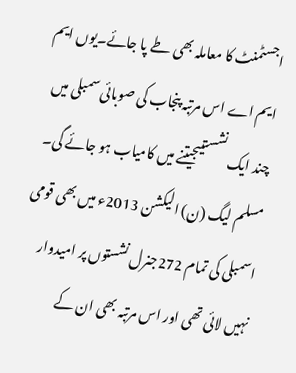اجسٹمنٹ کا معاملہ بھی طے پا جائے۔یوں ایم ایم اے اس مرتبہ پنجاب کی صوبائی سمبلی میں چند ایک نشستیںجیتنے میں کامیاب ہو جائے گی۔
مسلم لیگ (ن) الیکشن 2013ء میں بھی قومی اسمبلی کی تمام 272جنرل نشستوں پر امیدوار نہیں لائی تھی اور اس مرتبہ بھی ان کے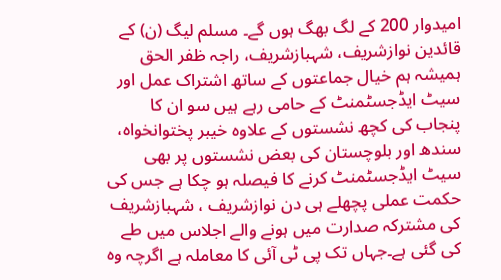امیدوار 200 کے لگ بھگ ہوں گے۔ مسلم لیگ (ن) کے قائدین نوازشریف، شہبازشریف، راجہ ظفر الحق ہمیشہ ہم خیال جماعتوں کے ساتھ اشتراک عمل اور سیٹ ایڈجسٹمنٹ کے حامی رہے ہیں سو ان کا پنجاب کی کچھ نشستوں کے علاوہ خیبر پختوانخواہ، سندھ اور بلوچستان کی بعض نشستوں پر بھی سیٹ ایڈجسٹمنٹ کرنے کا فیصلہ ہو چکا ہے جس کی حکمت عملی پچھلے ہی دن نوازشریف ، شہبازشریف کی مشترکہ صدارت میں ہونے والے اجلاس میں طے کی گئی ہے۔جہاں تک پی ٹی آئی کا معاملہ ہے اگرچہ وہ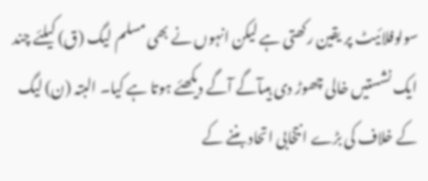سولوفلائیٹ پر یقین رکھتی ہے لیکن انہوں نے بھی مسلم لیگ (ق) کیلئے چند ایک نشستیں خالی چھوڑ دی ہیںآگے آگے دیکھئے ہوتا ہے کیا۔ البتہ (ن) لیگ کے خلاف کی بڑے انتخابی اتحاد بننے کے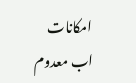امکانات اب معدوم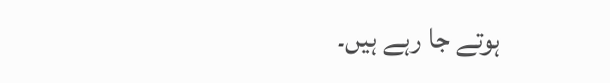ہوتے جا رہے ہیں۔